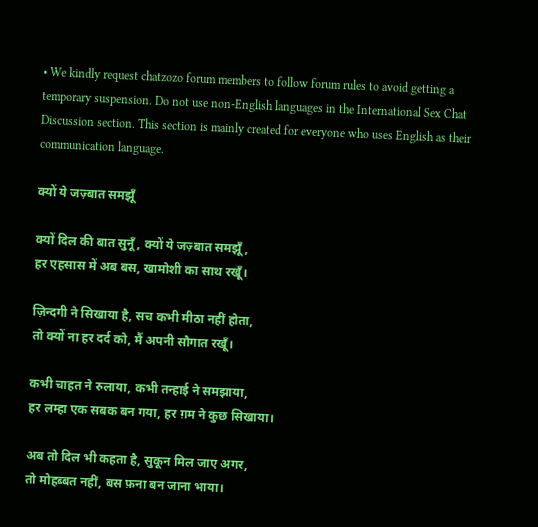• We kindly request chatzozo forum members to follow forum rules to avoid getting a temporary suspension. Do not use non-English languages in the International Sex Chat Discussion section. This section is mainly created for everyone who uses English as their communication language.

क्यों ये जज़्बात समझूँ

क्यों दिल की बात सुनूँ, क्यों ये जज़्बात समझूँ,
हर एहसास में अब बस, खामोशी का साथ रखूँ।

ज़िन्दगी ने सिखाया है, सच कभी मीठा नहीं होता,
तो क्यों ना हर दर्द को, मैं अपनी सौगात रखूँ।

कभी चाहत ने रुलाया, कभी तन्हाई ने समझाया,
हर लम्हा एक सबक बन गया, हर ग़म ने कुछ सिखाया।

अब तो दिल भी कहता है, सुकून मिल जाए अगर,
तो मोहब्बत नहीं, बस फ़ना बन जाना भाया।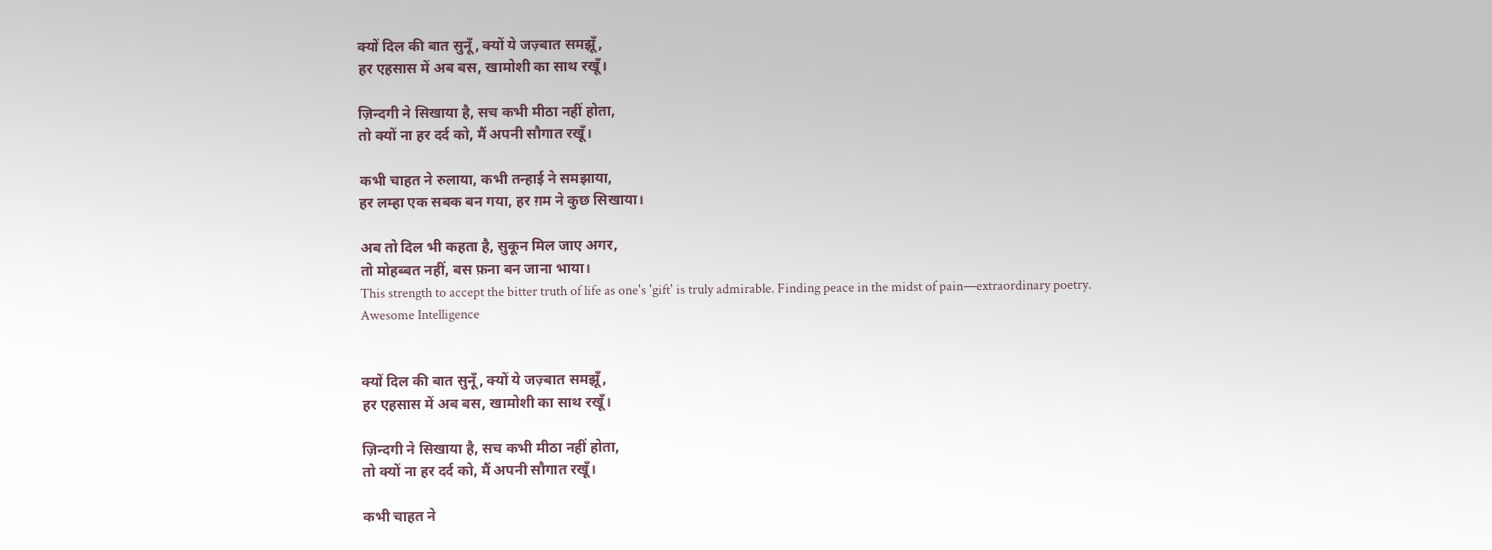क्यों दिल की बात सुनूँ, क्यों ये जज़्बात समझूँ,
हर एहसास में अब बस, खामोशी का साथ रखूँ।

ज़िन्दगी ने सिखाया है, सच कभी मीठा नहीं होता,
तो क्यों ना हर दर्द को, मैं अपनी सौगात रखूँ।

कभी चाहत ने रुलाया, कभी तन्हाई ने समझाया,
हर लम्हा एक सबक बन गया, हर ग़म ने कुछ सिखाया।

अब तो दिल भी कहता है, सुकून मिल जाए अगर,
तो मोहब्बत नहीं, बस फ़ना बन जाना भाया।
This strength to accept the bitter truth of life as one's 'gift' is truly admirable. Finding peace in the midst of pain—extraordinary poetry.
Awesome Intelligence


क्यों दिल की बात सुनूँ, क्यों ये जज़्बात समझूँ,
हर एहसास में अब बस, खामोशी का साथ रखूँ।

ज़िन्दगी ने सिखाया है, सच कभी मीठा नहीं होता,
तो क्यों ना हर दर्द को, मैं अपनी सौगात रखूँ।

कभी चाहत ने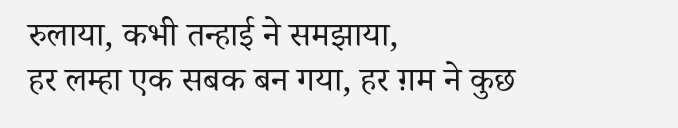रुलाया, कभी तन्हाई ने समझाया,
हर लम्हा एक सबक बन गया, हर ग़म ने कुछ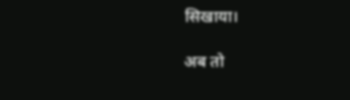सिखाया।

अब तो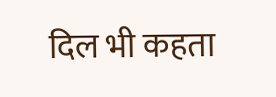दिल भी कहता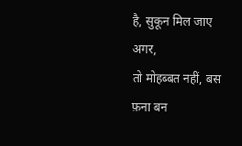है, सुकून मिल जाए अगर,
तो मोहब्बत नहीं, बस फ़ना बन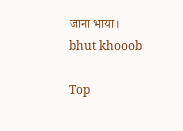जाना भाया।
bhut khooob

Top